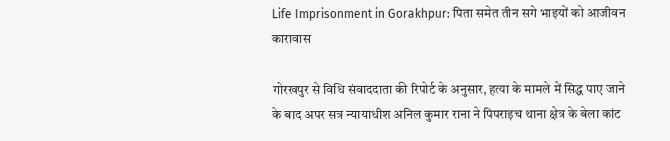Life Imprisonment in Gorakhpur: पिता समेत तीन सगे भाइयों को आजीवन कारावास

गोरखपुर से विधि संवाददाता की रिपोर्ट के अनुसार, हत्या के मामले में सिद्ध पाए जाने के बाद अपर सत्र न्यायाधीश अनिल कुमार राना ने पिपराइच थाना क्षेत्र के बेला कांट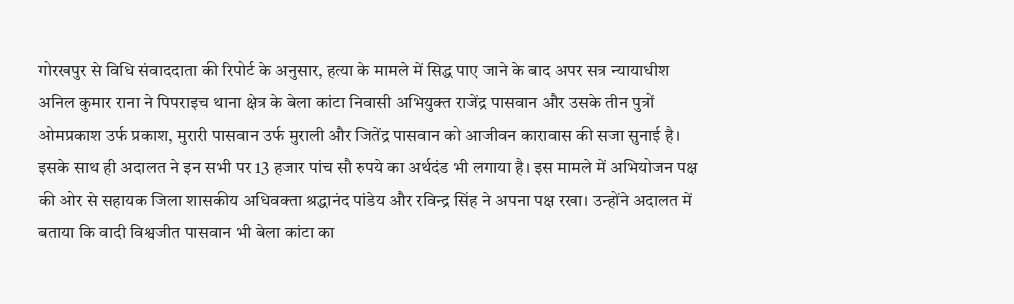गोरखपुर से विधि संवाददाता की रिपोर्ट के अनुसार, हत्या के मामले में सिद्ध पाए जाने के बाद अपर सत्र न्यायाधीश अनिल कुमार राना ने पिपराइच थाना क्षेत्र के बेला कांटा निवासी अभियुक्त राजेंद्र पासवान और उसके तीन पुत्रों ओमप्रकाश उर्फ प्रकाश, मुरारी पासवान उर्फ मुराली और जितेंद्र पासवान को आजीवन कारावास की सजा सुनाई है। इसके साथ ही अदालत ने इन सभी पर 13 हजार पांच सौ रुपये का अर्थदंड भी लगाया है। इस मामले में अभियोजन पक्ष की ओर से सहायक जिला शासकीय अधिवक्ता श्रद्धानंद पांडेय और रविन्द्र सिंह ने अपना पक्ष रखा। उन्होंने अदालत में बताया कि वादी विश्वजीत पासवान भी बेला कांटा का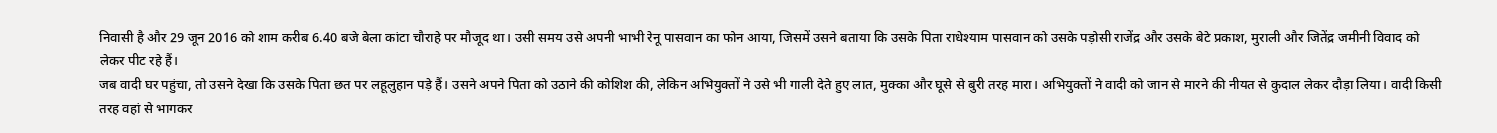निवासी है और 29 जून 2016 को शाम करीब 6.40 बजे बेला कांटा चौराहे पर मौजूद था। उसी समय उसे अपनी भाभी रेनू पासवान का फोन आया, जिसमें उसने बताया कि उसके पिता राधेश्याम पासवान को उसके पड़ोसी राजेंद्र और उसके बेटे प्रकाश, मुराली और जितेंद्र जमीनी विवाद को लेकर पीट रहे हैं।
जब वादी घर पहुंचा, तो उसने देखा कि उसके पिता छत पर लहूलुहान पड़े हैं। उसने अपने पिता को उठाने की कोशिश की, लेकिन अभियुक्तों ने उसे भी गाली देते हुए लात, मुक्का और घूसे से बुरी तरह मारा। अभियुक्तों ने वादी को जान से मारने की नीयत से कुदाल लेकर दौड़ा लिया। वादी किसी तरह वहां से भागकर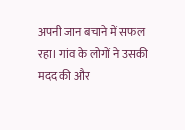अपनी जान बचाने में सफल रहा। गांव के लोगों ने उसकी मदद की और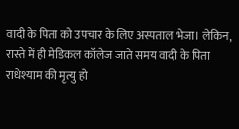वादी के पिता को उपचार के लिए अस्पताल भेजा। लेकिन, रास्ते में ही मेडिकल कॉलेज जाते समय वादी के पिता राधेश्याम की मृत्यु हो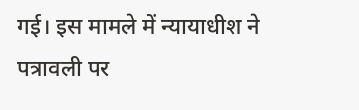गई। इस मामले में न्यायाधीश ने पत्रावली पर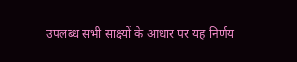उपलब्ध सभी साक्ष्यों के आधार पर यह निर्णय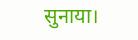सुनाया।